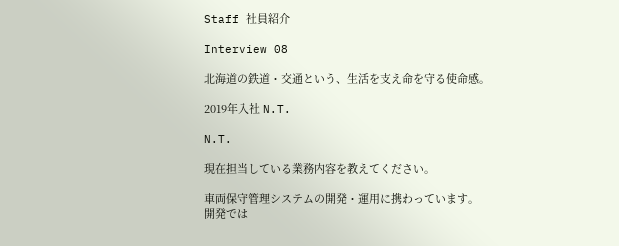Staff 社員紹介

Interview 08

北海道の鉄道・交通という、生活を支え命を守る使命感。

2019年入社 N.T.

N.T.

現在担当している業務内容を教えてください。

車両保守管理システムの開発・運用に携わっています。
開発では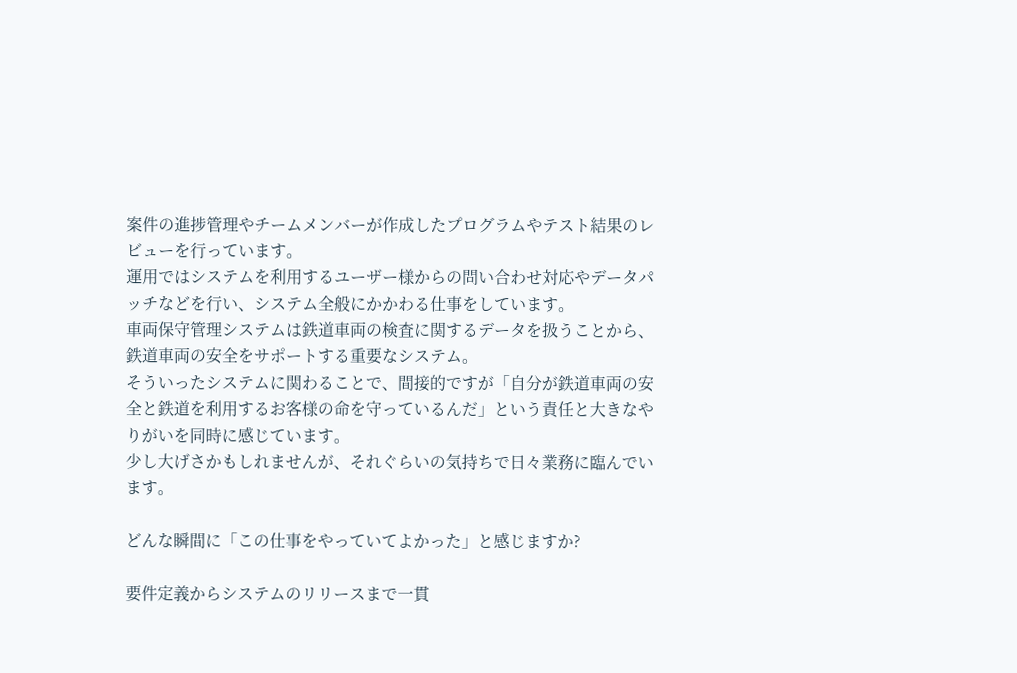案件の進捗管理やチームメンバーが作成したプログラムやテスト結果のレビューを行っています。
運用ではシステムを利用するユーザー様からの問い合わせ対応やデータパッチなどを行い、システム全般にかかわる仕事をしています。
車両保守管理システムは鉄道車両の検査に関するデータを扱うことから、鉄道車両の安全をサポートする重要なシステム。
そういったシステムに関わることで、間接的ですが「自分が鉄道車両の安全と鉄道を利用するお客様の命を守っているんだ」という責任と大きなやりがいを同時に感じています。
少し大げさかもしれませんが、それぐらいの気持ちで日々業務に臨んでいます。

どんな瞬間に「この仕事をやっていてよかった」と感じますか?

要件定義からシステムのリリースまで一貫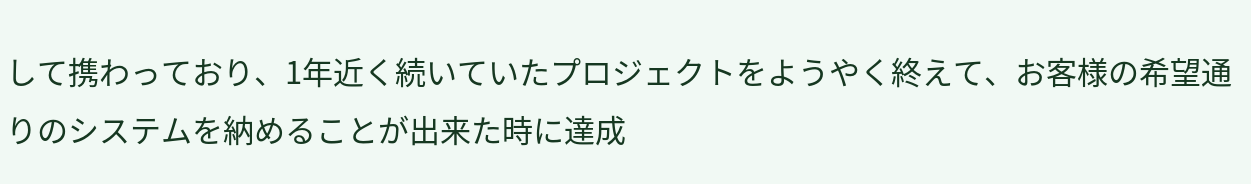して携わっており、1年近く続いていたプロジェクトをようやく終えて、お客様の希望通りのシステムを納めることが出来た時に達成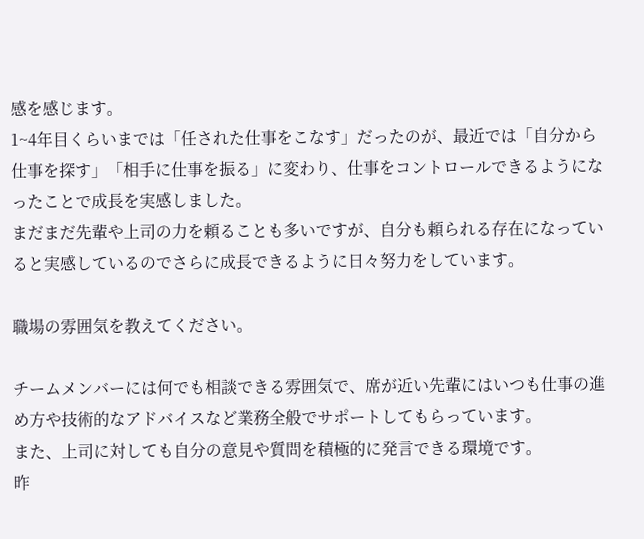感を感じます。
1~4年目くらいまでは「任された仕事をこなす」だったのが、最近では「自分から仕事を探す」「相手に仕事を振る」に変わり、仕事をコントロールできるようになったことで成長を実感しました。
まだまだ先輩や上司の力を頼ることも多いですが、自分も頼られる存在になっていると実感しているのでさらに成長できるように日々努力をしています。

職場の雰囲気を教えてください。

チームメンバーには何でも相談できる雰囲気で、席が近い先輩にはいつも仕事の進め方や技術的なアドバイスなど業務全般でサポートしてもらっています。
また、上司に対しても自分の意見や質問を積極的に発言できる環境です。
昨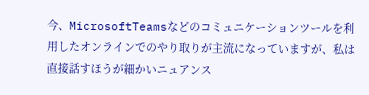今、MicrosoftTeamsなどのコミュニケーションツールを利用したオンラインでのやり取りが主流になっていますが、私は直接話すほうが細かいニュアンス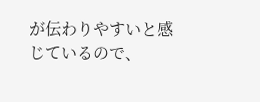が伝わりやすいと感じているので、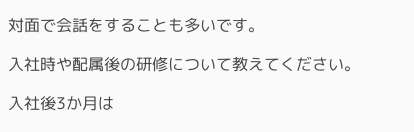対面で会話をすることも多いです。

入社時や配属後の研修について教えてください。

入社後3か月は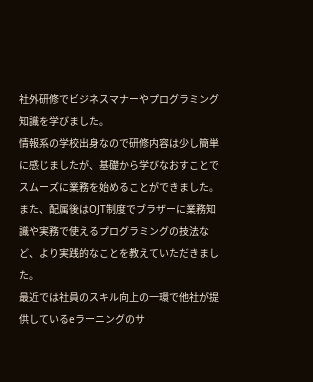社外研修でビジネスマナーやプログラミング知識を学びました。
情報系の学校出身なので研修内容は少し簡単に感じましたが、基礎から学びなおすことでスムーズに業務を始めることができました。
また、配属後はOJT制度でブラザーに業務知識や実務で使えるプログラミングの技法など、より実践的なことを教えていただきました。
最近では社員のスキル向上の一環で他社が提供しているeラーニングのサ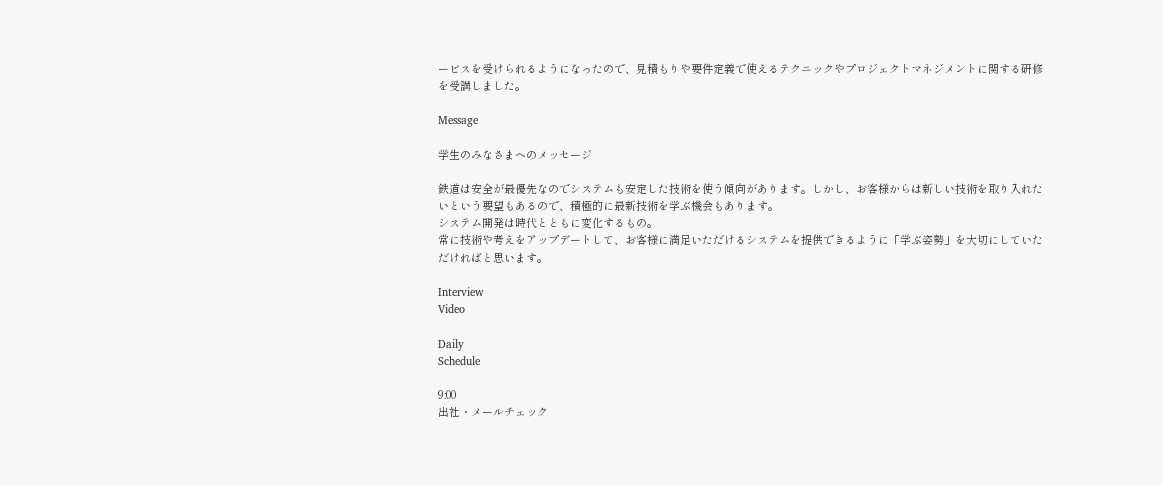ービスを受けられるようになったので、見積もりや要件定義で使えるテクニックやプロジェクトマネジメントに関する研修を受講しました。

Message

学生のみなさまへのメッセージ

鉄道は安全が最優先なのでシステムも安定した技術を使う傾向があります。しかし、お客様からは新しい技術を取り入れたいという要望もあるので、積極的に最新技術を学ぶ機会もあります。
システム開発は時代とともに変化するもの。
常に技術や考えをアップデートして、お客様に満足いただけるシステムを提供できるように「学ぶ姿勢」を大切にしていただければと思います。

Interview
Video

Daily
Schedule

9:00
出社・メールチェック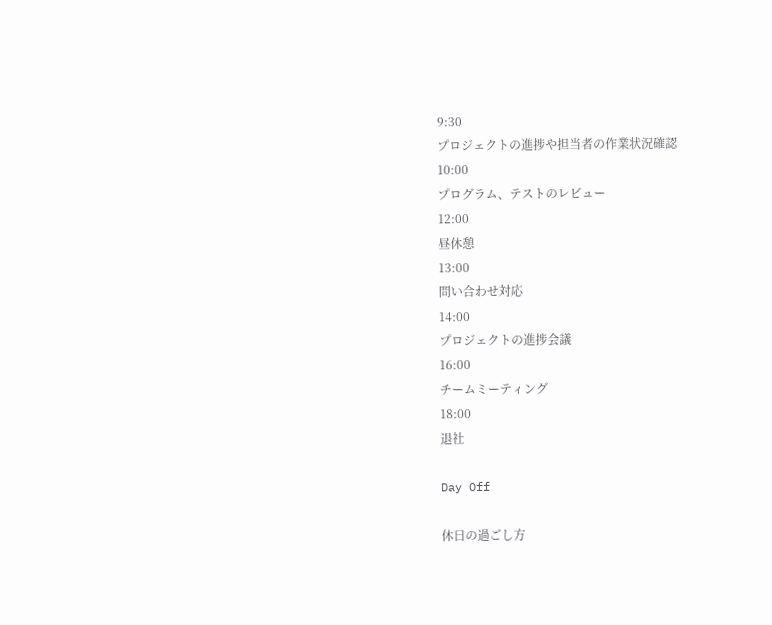9:30
プロジェクトの進捗や担当者の作業状況確認
10:00
プログラム、テストのレビュー
12:00
昼休憩
13:00
問い合わせ対応
14:00
プロジェクトの進捗会議
16:00
チームミーティング
18:00
退社

Day Off

休日の過ごし方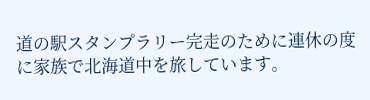道の駅スタンプラリー完走のために連休の度に家族で北海道中を旅しています。